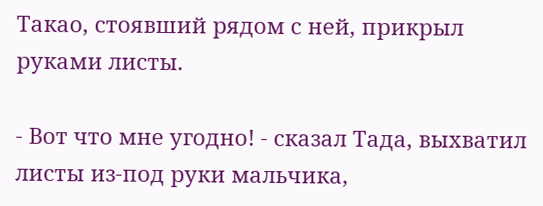Такао, стоявший рядом с ней, прикрыл руками листы.

- Вот что мне угодно! - сказал Тада, выхватил листы из-под руки мальчика,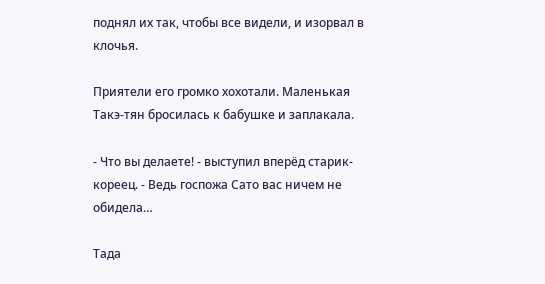поднял их так, чтобы все видели, и изорвал в клочья.

Приятели его громко хохотали. Маленькая Такэ-тян бросилась к бабушке и заплакала.

- Что вы делаете! - выступил вперёд старик-кореец. - Ведь госпожа Сато вас ничем не обидела…

Тада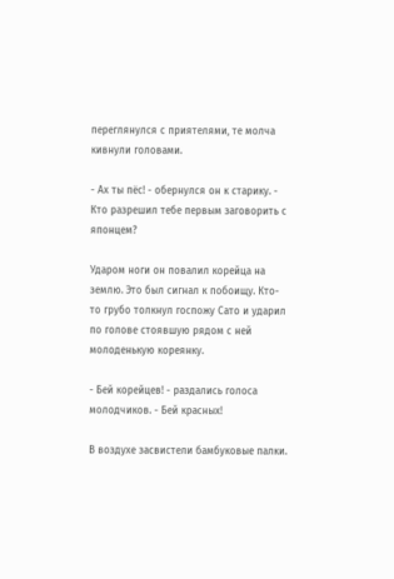переглянулся с приятелями, те молча кивнули головами.

- Ах ты пёс! - обернулся он к старику. - Кто разрешил тебе первым заговорить с японцем?

Ударом ноги он повалил корейца на землю. Это был сигнал к побоищу. Кто-то грубо толкнул госпожу Сато и ударил по голове стоявшую рядом с ней молоденькую кореянку.

- Бей корейцев! - раздались голоса молодчиков. - Бей красных!

В воздухе засвистели бамбуковые палки.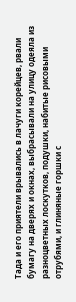Тада и его приятели врывались в лачуги корейцев, рвали бумагу на дверях и окнах, выбрасывали на улицу одеяла из разноцветных лоскутков, подушки, набитые рисовыми отрубями, и глиняные горшки с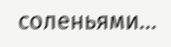соленьями…